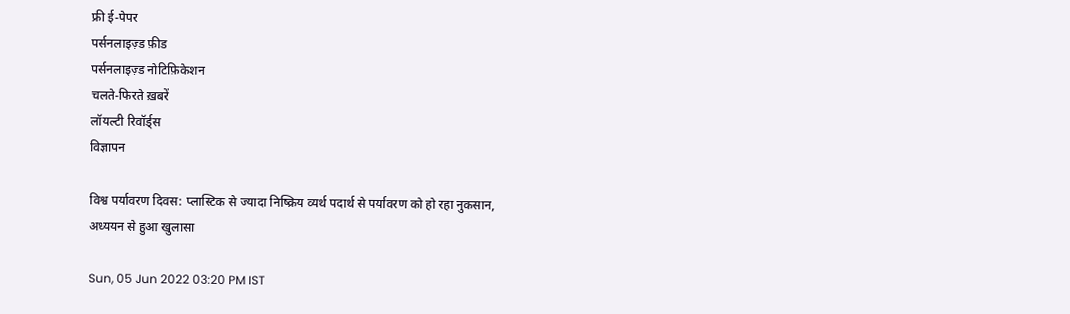फ्री ई-पेपर
पर्सनलाइज़्ड फ़ीड
पर्सनलाइज़्ड नोटिफ़िकेशन
चलते-फिरते ख़बरें
लॉयल्टी रिवॉर्ड्स
विज्ञापन

विश्व पर्यावरण दिवस: प्लास्टिक से ज्यादा निष्क्रिय व्यर्थ पदार्थ से पर्यावरण को हो रहा नुकसान, अध्ययन से हुआ खुलासा

Sun, 05 Jun 2022 03:20 PM IST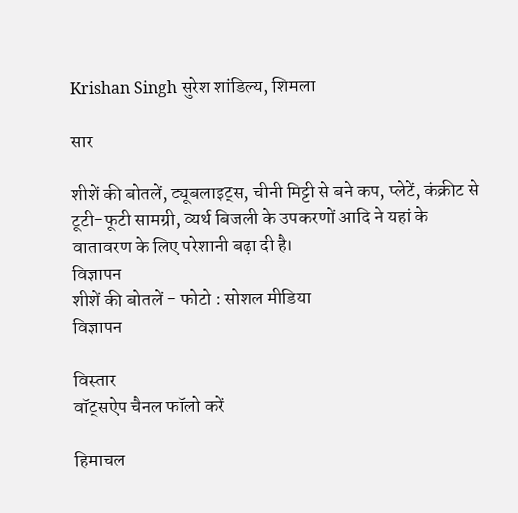Krishan Singh सुरेश शांडिल्य, शिमला

सार

शीशें की बोतलें, ट्यूबलाइट्स, चीनी मिट्टी से बने कप, प्लेटें, कंक्रीट से टूटी-फूटी सामग्री, व्यर्थ बिजली के उपकरणों आदि ने यहां के वातावरण के लिए परेशानी बढ़ा दी है।
विज्ञापन
शीशें की बोतलें - फोटो : सोशल मीडिया
विज्ञापन

विस्तार
वॉट्सऐप चैनल फॉलो करें

हिमाचल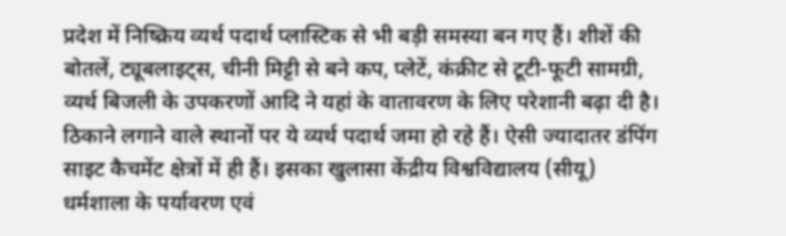प्रदेश में निष्क्रिय व्यर्थ पदार्थ प्लास्टिक से भी बड़ी समस्या बन गए हैं। शीशें की बोतलें, ट्यूबलाइट्स, चीनी मिट्टी से बने कप, प्लेटें, कंक्रीट से टूटी-फूटी सामग्री, व्यर्थ बिजली के उपकरणों आदि ने यहां के वातावरण के लिए परेशानी बढ़ा दी है। ठिकाने लगाने वाले स्थानों पर ये व्यर्थ पदार्थ जमा हो रहे हैं। ऐसी ज्यादातर डंपिंग साइट कैचमेंट क्षेत्रों में ही हैं। इसका खुलासा केंद्रीय विश्वविद्यालय (सीयू) धर्मशाला के पर्यावरण एवं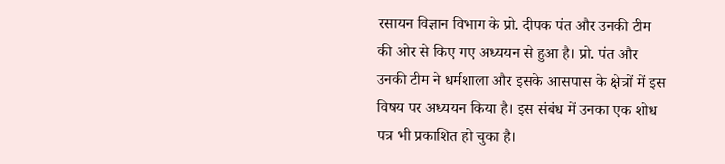रसायन विज्ञान विभाग के प्रो. दीपक पंत और उनकी टीम की ओर से किए गए अध्ययन से हुआ है। प्रो. पंत और उनकी टीम ने धर्मशाला और इसके आसपास के क्षेत्रों में इस विषय पर अध्ययन किया है। इस संबंध में उनका एक शोध पत्र भी प्रकाशित हो चुका है।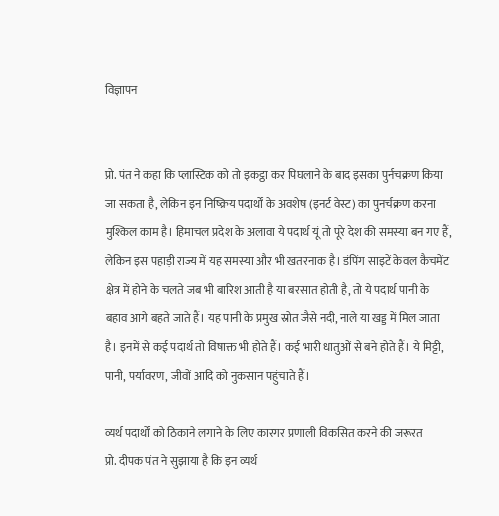विज्ञापन


प्रो. पंत ने कहा कि प्लास्टिक को तो इकट्ठा कर पिघलाने के बाद इसका पुर्नचक्रण किया जा सकता है, लेकिन इन निष्क्रिय पदार्थों के अवशेष (इनर्ट वेस्ट) का पुनर्चक्रण करना मुश्किल काम है। हिमाचल प्रदेश के अलावा ये पदार्थ यूं तो पूरे देश की समस्या बन गए हैं, लेकिन इस पहाड़ी राज्य में यह समस्या और भी खतरनाक है। डंपिंग साइटें केवल कैचमेंट क्षेत्र में होने के चलते जब भी बारिश आती है या बरसात होती है, तो ये पदार्थ पानी के बहाव आगे बहते जाते हैं। यह पानी के प्रमुख स्रोत जैसे नदी, नाले या खड्ड में मिल जाता है। इनमें से कई पदार्थ तो विषाक्त भी होते हैं। कई भारी धातुओं से बने होते हैं। ये मिट्टी, पानी, पर्यावरण, जीवों आदि को नुकसान पहुंचाते हैं।

व्यर्थ पदार्थों को ठिकाने लगाने के लिए कारगर प्रणाली विकसित करने की जरूरत
प्रो. दीपक पंत ने सुझाया है कि इन व्यर्थ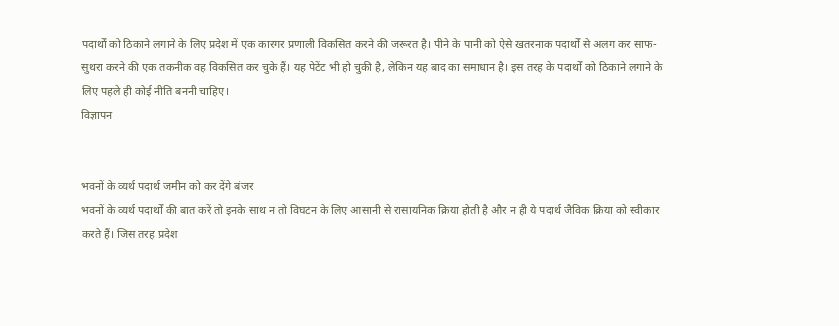पदार्थों को ठिकाने लगाने के लिए प्रदेश में एक कारगर प्रणाली विकसित करने की जरूरत है। पीने के पानी को ऐसे खतरनाक पदार्थों से अलग कर साफ-सुथरा करने की एक तकनीक वह विकसित कर चुके हैं। यह पेटेंट भी हो चुकी है, लेकिन यह बाद का समाधान है। इस तरह के पदार्थों को ठिकाने लगाने के लिए पहले ही कोई नीति बननी चाहिए।
विज्ञापन


भवनों के व्यर्थ पदार्थ जमीन को कर देंगे बंजर
भवनों के व्यर्थ पदार्थों की बात करें तो इनके साथ न तो विघटन के लिए आसानी से रासायनिक क्रिया होती है और न ही ये पदार्थ जैविक क्रिया को स्वीकार करते हैं। जिस तरह प्रदेश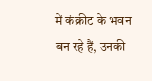में कंक्रीट के भवन बन रहे हैं, उनकी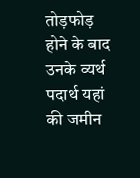तोड़फोड़ होने के बाद उनके व्यर्थ पदार्थ यहां की जमीन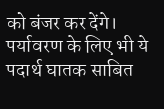को बंजर कर देंगे। पर्यावरण के लिए भी ये पदार्थ घातक साबित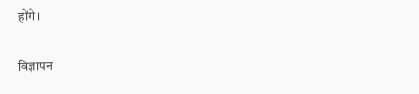होंगे।

विज्ञापन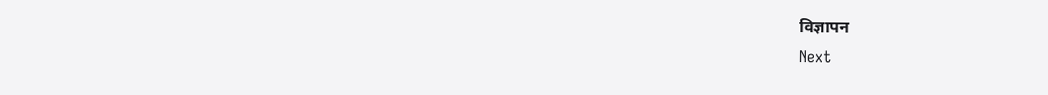विज्ञापन
Next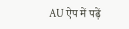AU ऐप में पढ़ें